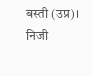बस्ती (उप्र)। निजी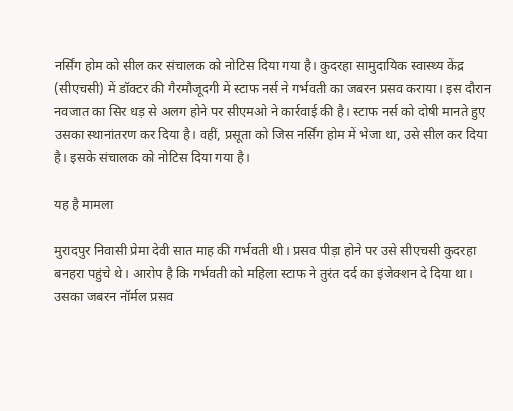नर्सिंग होम को सील कर संचालक को नोटिस दिया गया है। कुदरहा सामुदायिक स्वास्थ्य केंद्र (सीएचसी) में डॉक्टर की गैरमौजूदगी में स्टाफ नर्स ने गर्भवती का जबरन प्रसव कराया। इस दौरान नवजात का सिर धड़ से अलग होने पर सीएमओ ने कार्रवाई की है। स्टाफ नर्स को दोषी मानते हुए उसका स्थानांतरण कर दिया है। वहीं, प्रसूता को जिस नर्सिंग होम में भेजा था, उसे सील कर दिया है। इसके संचालक को नोटिस दिया गया है।

यह है मामला

मुरादपुर निवासी प्रेमा देवी सात माह की गर्भवती थी। प्रसव पीड़ा होने पर उसे सीएचसी कुदरहा बनहरा पहुंचे थे। आरोप है कि गर्भवती को महिला स्टाफ ने तुरंत दर्द का इंजेक्शन दे दिया था। उसका जबरन नॉर्मल प्रसव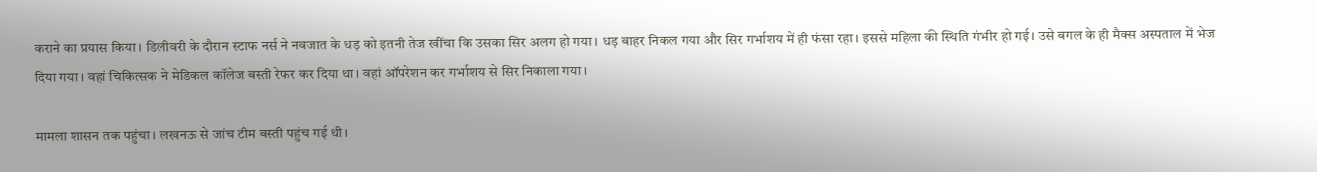कराने का प्रयास किया। डिलीवरी के दौरान स्टाफ नर्स ने नवजात के धड़ को इतनी तेज खींचा कि उसका सिर अलग हो गया। धड़ बाहर निकल गया और सिर गर्भाशय में ही फंसा रहा। इससे महिला की स्थिति गंभीर हो गई। उसे बगल के ही मैक्स अस्पताल में भेज दिया गया। वहां चिकित्सक ने मेडिकल कॉलेज बस्ती रेफर कर दिया था। वहां ऑपरेशन कर गर्भाशय से सिर निकाला गया।

मामला शासन तक पहुंचा। लखनऊ से जांच टीम बस्ती पहुंच गई थी।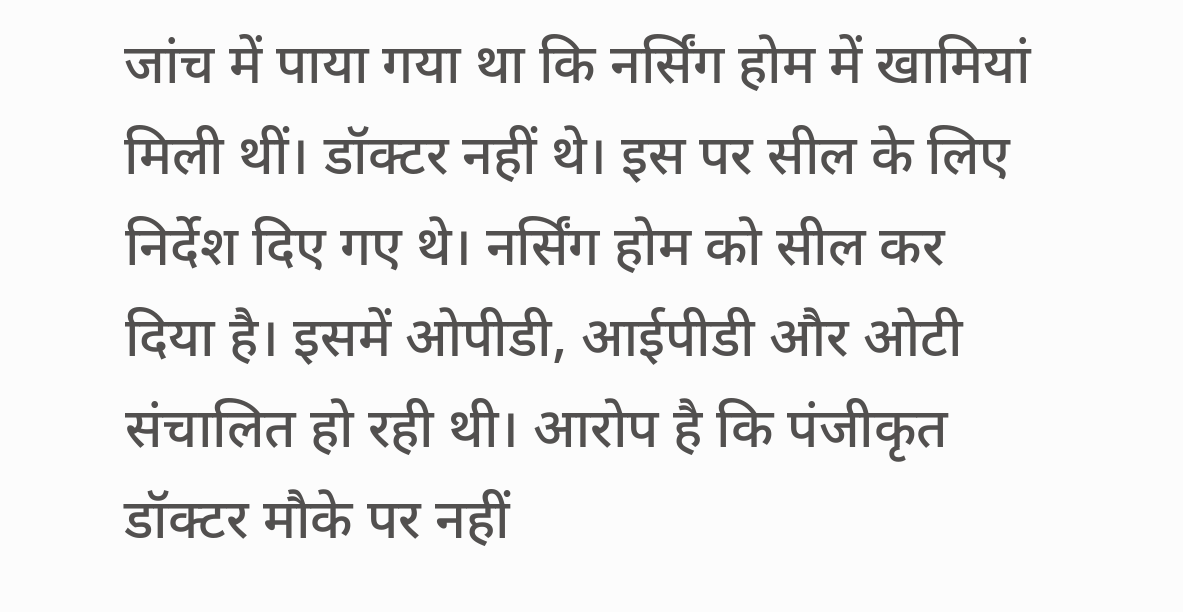जांच में पाया गया था कि नर्सिंग होम में खामियां मिली थीं। डॉक्टर नहीं थे। इस पर सील के लिए निर्देश दिए गए थे। नर्सिंग होम को सील कर दिया है। इसमें ओपीडी, आईपीडी और ओटी संचालित हो रही थी। आरोप है कि पंजीकृत डॉक्टर मौके पर नहीं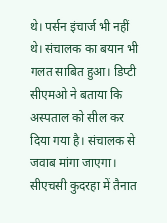थे। पर्सन इंचार्ज भी नहीं थे। संचालक का बयान भी गलत साबित हुआ। डिप्टी सीएमओ ने बताया कि अस्पताल को सील कर दिया गया है। संचालक से जवाब मांगा जाएगा। सीएचसी कुदरहा में तैनात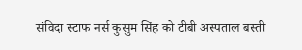संविदा स्टाफ नर्स कुसुम सिंह को टीबी अस्पताल बस्ती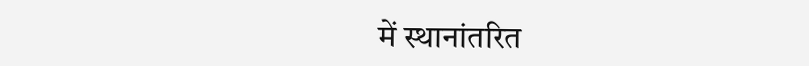में स्थानांतरित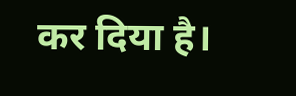कर दिया है।